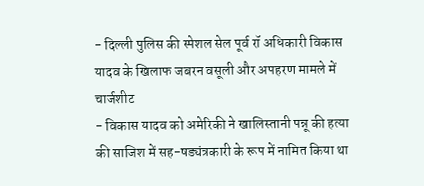- दिल्ली पुलिस की स्पेशल सेल पूर्व रॉ अधिकारी विकास यादव के खिलाफ जबरन वसूली और अपहरण मामले में चार्जशीट
- विकास यादव को अमेरिकी ने खालिस्तानी पन्नू की हत्या की साजिश में सह-षड्यंत्रकारी के रूप में नामित किया था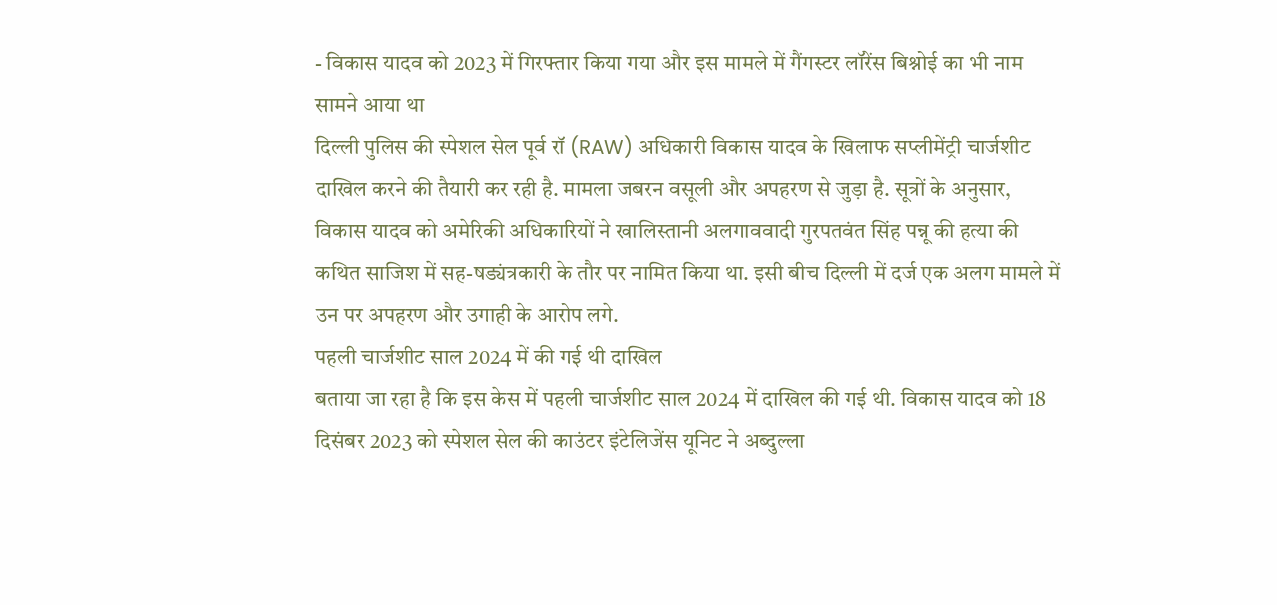- विकास यादव को 2023 में गिरफ्तार किया गया और इस मामले में गैंगस्टर लॉरेंस बिश्नोई का भी नाम सामने आया था
दिल्ली पुलिस की स्पेशल सेल पूर्व रॉ (RAW) अधिकारी विकास यादव के खिलाफ सप्लीमेंट्री चार्जशीट दाखिल करने की तैयारी कर रही है. मामला जबरन वसूली और अपहरण से जुड़ा है. सूत्रों के अनुसार, विकास यादव को अमेरिकी अधिकारियों ने खालिस्तानी अलगाववादी गुरपतवंत सिंह पन्नू की हत्या की कथित साजिश में सह-षड्यंत्रकारी के तौर पर नामित किया था. इसी बीच दिल्ली में दर्ज एक अलग मामले में उन पर अपहरण और उगाही के आरोप लगे.
पहली चार्जशीट साल 2024 में की गई थी दाखिल
बताया जा रहा है कि इस केस में पहली चार्जशीट साल 2024 में दाखिल की गई थी. विकास यादव को 18 दिसंबर 2023 को स्पेशल सेल की काउंटर इंटेलिजेंस यूनिट ने अब्दुल्ला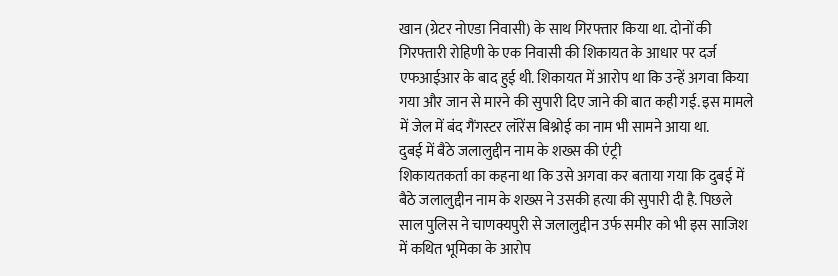खान (ग्रेटर नोएडा निवासी) के साथ गिरफ्तार किया था. दोनों की गिरफ्तारी रोहिणी के एक निवासी की शिकायत के आधार पर दर्ज एफआईआर के बाद हुई थी. शिकायत में आरोप था कि उन्हें अगवा किया गया और जान से मारने की सुपारी दिए जाने की बात कही गई. इस मामले में जेल में बंद गैंगस्टर लॉरेंस बिश्नोई का नाम भी सामने आया था.
दुबई में बैठे जलालुद्दीन नाम के शख्स की एंट्री
शिकायतकर्ता का कहना था कि उसे अगवा कर बताया गया कि दुबई में बैठे जलालुद्दीन नाम के शख्स ने उसकी हत्या की सुपारी दी है. पिछले साल पुलिस ने चाणक्यपुरी से जलालुद्दीन उर्फ समीर को भी इस साजिश में कथित भूमिका के आरोप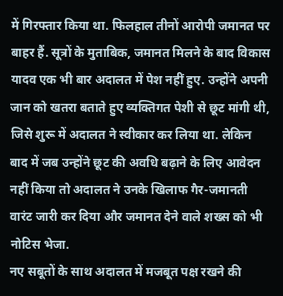में गिरफ्तार किया था. फिलहाल तीनों आरोपी जमानत पर बाहर हैं. सूत्रों के मुताबिक, जमानत मिलने के बाद विकास यादव एक भी बार अदालत में पेश नहीं हुए. उन्होंने अपनी जान को खतरा बताते हुए व्यक्तिगत पेशी से छूट मांगी थी, जिसे शुरू में अदालत ने स्वीकार कर लिया था. लेकिन बाद में जब उन्होंने छूट की अवधि बढ़ाने के लिए आवेदन नहीं किया तो अदालत ने उनके खिलाफ गैर-जमानती वारंट जारी कर दिया और जमानत देने वाले शख्स को भी नोटिस भेजा.
नए सबूतों के साथ अदालत में मजबूत पक्ष रखने की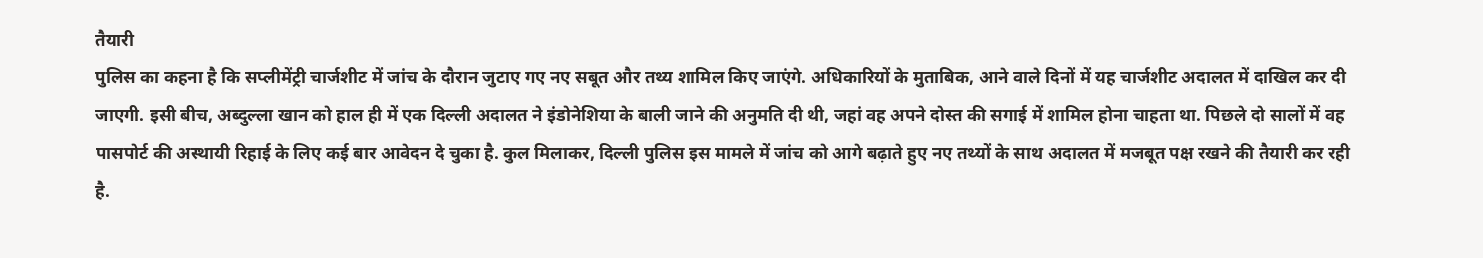तैयारी
पुलिस का कहना है कि सप्लीमेंट्री चार्जशीट में जांच के दौरान जुटाए गए नए सबूत और तथ्य शामिल किए जाएंगे. अधिकारियों के मुताबिक, आने वाले दिनों में यह चार्जशीट अदालत में दाखिल कर दी जाएगी. इसी बीच, अब्दुल्ला खान को हाल ही में एक दिल्ली अदालत ने इंडोनेशिया के बाली जाने की अनुमति दी थी, जहां वह अपने दोस्त की सगाई में शामिल होना चाहता था. पिछले दो सालों में वह पासपोर्ट की अस्थायी रिहाई के लिए कई बार आवेदन दे चुका है. कुल मिलाकर, दिल्ली पुलिस इस मामले में जांच को आगे बढ़ाते हुए नए तथ्यों के साथ अदालत में मजबूत पक्ष रखने की तैयारी कर रही है.